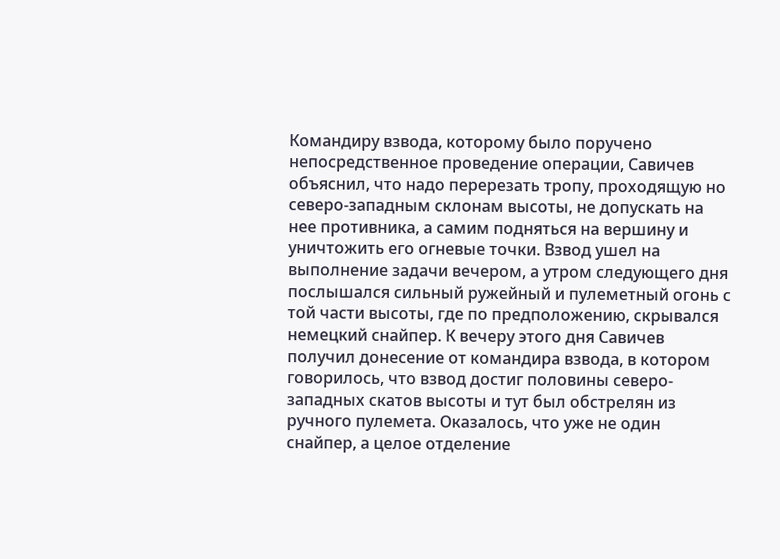Командиру взвода, которому было поручено непосредственное проведение операции, Савичев объяснил, что надо перерезать тропу, проходящую но северо-западным склонам высоты, не допускать на нее противника, а самим подняться на вершину и уничтожить его огневые точки. Взвод ушел на выполнение задачи вечером, а утром следующего дня послышался сильный ружейный и пулеметный огонь с той части высоты, где по предположению, скрывался немецкий снайпер. К вечеру этого дня Савичев получил донесение от командира взвода, в котором говорилось, что взвод достиг половины северо-западных скатов высоты и тут был обстрелян из ручного пулемета. Оказалось, что уже не один снайпер, а целое отделение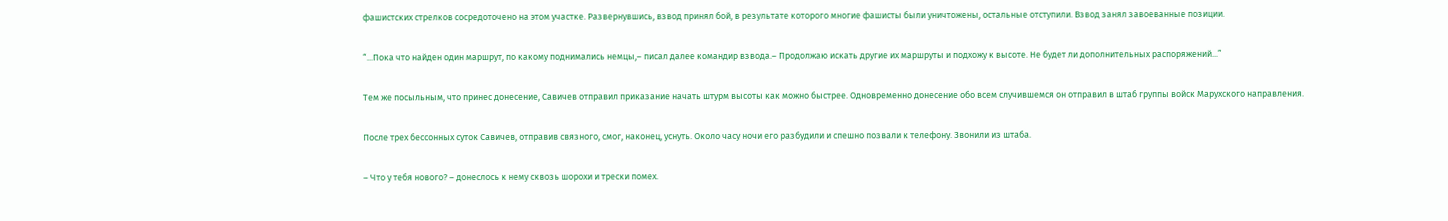фашистских стрелков сосредоточено на этом участке. Развернувшись, взвод принял бой, в результате которого многие фашисты были уничтожены, остальные отступили. Взвод занял завоеванные позиции.

“...Пока что найден один маршрут, по какому поднимались немцы,– писал далее командир взвода.– Продолжаю искать другие их маршруты и подхожу к высоте. Не будет ли дополнительных распоряжений...”

Тем же посыльным, что принес донесение, Савичев отправил приказание начать штурм высоты как можно быстрее. Одновременно донесение обо всем случившемся он отправил в штаб группы войск Марухского направления.

После трех бессонных суток Савичев, отправив связного, смог, наконец, уснуть. Около часу ночи его разбудили и спешно позвали к телефону. Звонили из штаба.

– Что у тебя нового? – донеслось к нему сквозь шорохи и трески помех.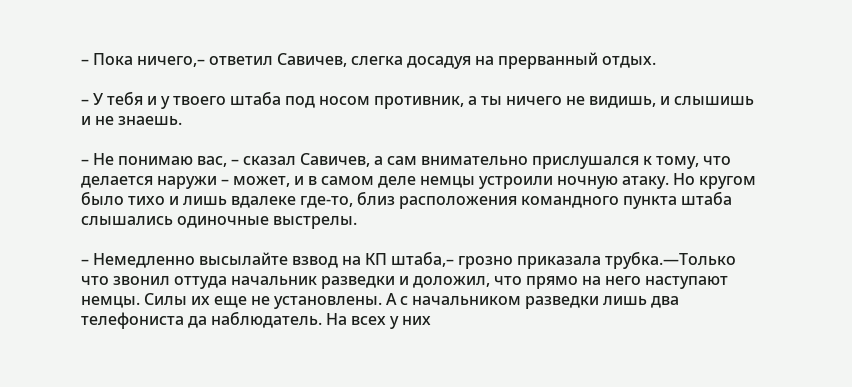– Пока ничего,– ответил Савичев, слегка досадуя на прерванный отдых.

– У тебя и у твоего штаба под носом противник, а ты ничего не видишь, и слышишь и не знаешь.

– Не понимаю вас, – сказал Савичев, а сам внимательно прислушался к тому, что делается наружи – может, и в самом деле немцы устроили ночную атаку. Но кругом было тихо и лишь вдалеке где-то, близ расположения командного пункта штаба слышались одиночные выстрелы.

– Немедленно высылайте взвод на КП штаба,– грозно приказала трубка.—Только что звонил оттуда начальник разведки и доложил, что прямо на него наступают немцы. Силы их еще не установлены. А с начальником разведки лишь два телефониста да наблюдатель. На всех у них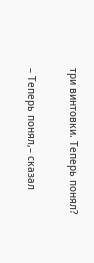три винтовки. Теперь понял?

– Теперь понял,– сказал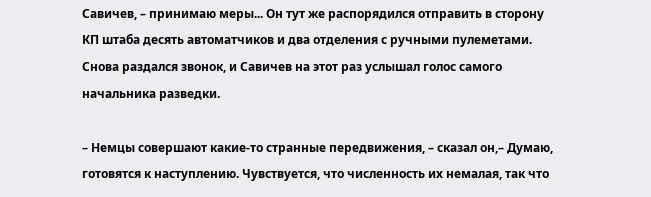Савичев, – принимаю меры... Он тут же распорядился отправить в сторону КП штаба десять автоматчиков и два отделения с ручными пулеметами. Снова раздался звонок, и Савичев на этот раз услышал голос самого начальника разведки.

– Немцы совершают какие-то странные передвижения, – сказал он,– Думаю, готовятся к наступлению. Чувствуется, что численность их немалая, так что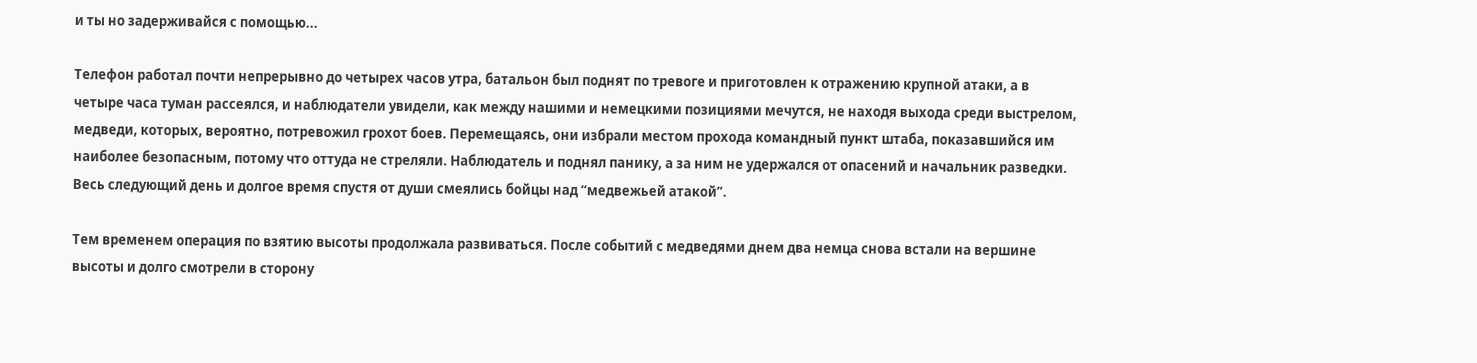и ты но задерживайся с помощью...

Телефон работал почти непрерывно до четырех часов утра, батальон был поднят по тревоге и приготовлен к отражению крупной атаки, а в четыре часа туман рассеялся, и наблюдатели увидели, как между нашими и немецкими позициями мечутся, не находя выхода среди выстрелом, медведи, которых, вероятно, потревожил грохот боев. Перемещаясь, они избрали местом прохода командный пункт штаба, показавшийся им наиболее безопасным, потому что оттуда не стреляли. Наблюдатель и поднял панику, а за ним не удержался от опасений и начальник разведки. Весь следующий день и долгое время спустя от души смеялись бойцы над “медвежьей атакой”.

Тем временем операция по взятию высоты продолжала развиваться. После событий с медведями днем два немца снова встали на вершине высоты и долго смотрели в сторону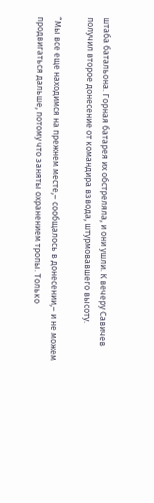штаба батальона. Горная батарея их обстреляла, и они ушли. К вечеру Савичев получил второе донесение от командира взвода, штурмовавшего высоту.

“Мы все еще находимся на прежнем месте,– сообщалось в донесении,– и не можем продвигаться дальше, потому что заняты охранением тропы. Только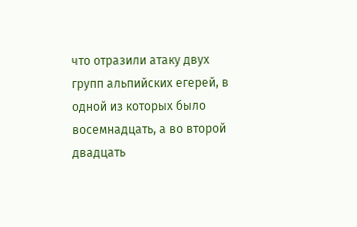что отразили атаку двух групп альпийских егерей, в одной из которых было восемнадцать, а во второй двадцать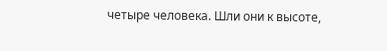четыре человека. Шли они к высоте,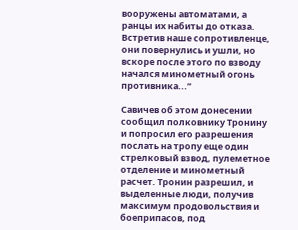вооружены автоматами, а ранцы их набиты до отказа. Встретив наше сопротивленце, они повернулись и ушли, но вскоре после этого по взводу начался минометный огонь противника...”

Савичев об этом донесении сообщил полковнику Тронину и попросил его разрешения послать на тропу еще один стрелковый взвод, пулеметное отделение и минометный расчет. Тронин разрешил, и выделенные люди, получив максимум продовольствия и боеприпасов, под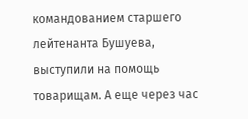командованием старшего лейтенанта Бушуева, выступили на помощь товарищам. А еще через час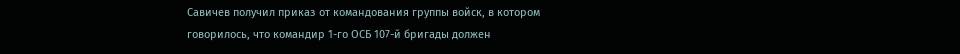Савичев получил приказ от командования группы войск, в котором говорилось, что командир 1-го ОСБ 107-й бригады должен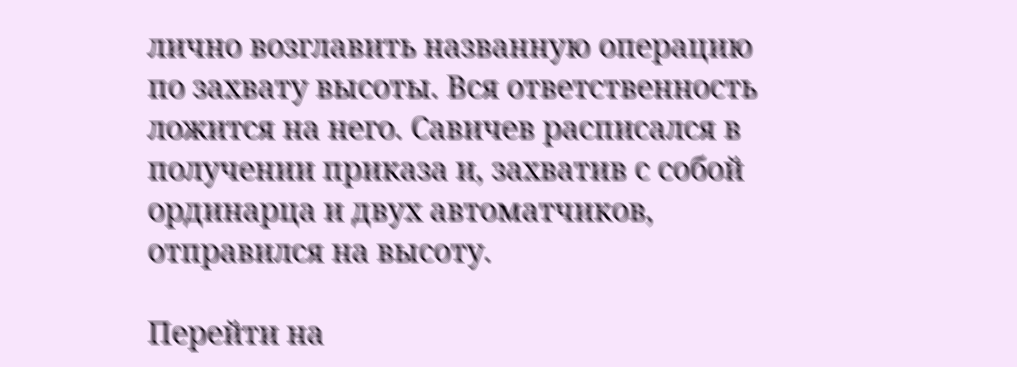лично возглавить названную операцию по захвату высоты. Вся ответственность ложится на него. Савичев расписался в получении приказа и, захватив с собой ординарца и двух автоматчиков, отправился на высоту.

Перейти на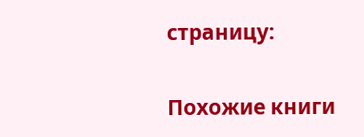страницу:

Похожие книги